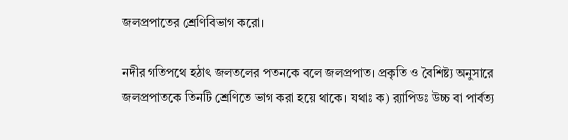জলপ্রপাতের শ্রেণিবিভাগ করো।

নদীর গতিপথে হঠাৎ জলতলের পতনকে বলে জলপ্রপাত। প্রকৃতি ও বৈশিষ্ট্য অনুসারে জলপ্রপাতকে তিনটি শ্রেণিতে ভাগ করা হয়ে থাকে। যথাঃ ক) র‌্যাপিডঃ উচ্চ বা পার্বত্য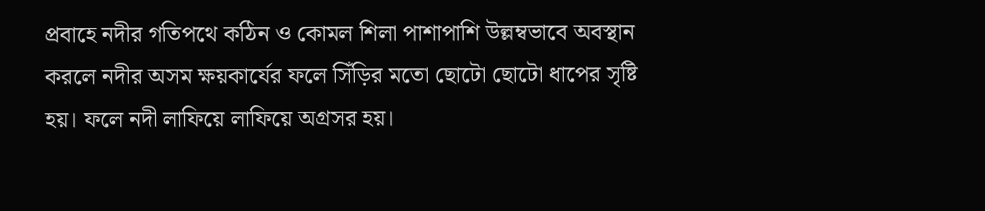প্রবাহে নদীর গতিপথে কঠিন ও কোমল শিলা পাশাপাশি উল্লম্বভাবে অবস্থান করলে নদীর অসম ক্ষয়কার্যের ফলে সিঁড়ির মতো ছোটো ছোটো ধাপের সৃষ্টি হয়। ফলে নদী লাফিয়ে লাফিয়ে অগ্রসর হয়।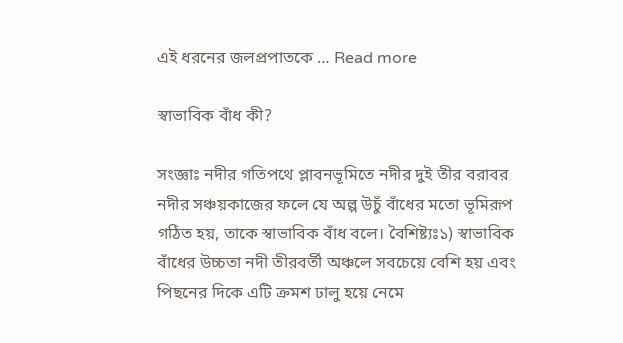এই ধরনের জলপ্রপাতকে … Read more

স্বাভাবিক বাঁধ কী?

সংজ্ঞাঃ নদীর গতিপথে প্লাবনভূমিতে নদীর দুই তীর বরাবর নদীর সঞ্চয়কাজের ফলে যে অল্প উচুঁ বাঁধের মতো ভূমিরূপ গঠিত হয়, তাকে স্বাভাবিক বাঁধ বলে। বৈশিষ্ট্যঃ১) স্বাভাবিক বাঁধের উচ্চতা নদী তীরবর্তী অঞ্চলে সবচেয়ে বেশি হয় এবং পিছনের দিকে এটি ক্রমশ ঢালু হয়ে নেমে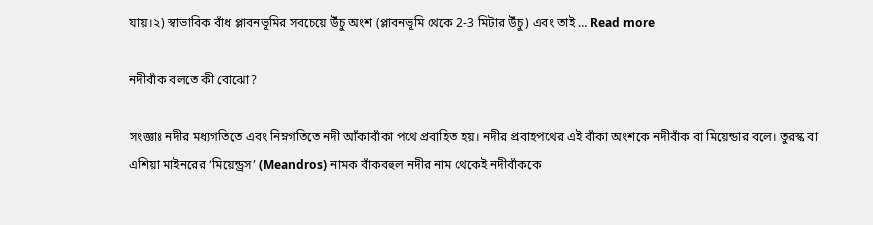যায়।২) স্বাভাবিক বাঁধ প্লাবনভূমির সবচেয়ে উঁচু অংশ (প্লাবনভূমি থেকে 2-3 মিটার উঁচু) এবং তাই … Read more

নদীবাঁক বলতে কী বোঝো?

সংজ্ঞাঃ নদীর মধ্যগতিতে এবং নিম্নগতিতে নদী আঁকাবাঁকা পথে প্রবাহিত হয়। নদীর প্রবাহপথের এই বাঁকা অংশকে নদীবাঁক বা মিয়েন্ডার বলে। তুরস্ক বা এশিয়া মাইনরের ‘মিয়েন্ড্রস’ (Meandros) নামক বাঁকবহুল নদীর নাম থেকেই নদীবাঁককে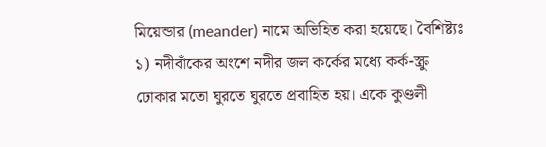মিয়েন্ডার (meander) নামে অভিহিত করা হয়েছে। বৈশিষ্ট্যঃ ১) নদীবাঁকের অংশে নদীর জল কর্কের মধ্যে কর্ক-স্ক্রু ঢোকার মতো ঘুরতে ঘুরতে প্রবাহিত হয়। একে কুণ্ডলী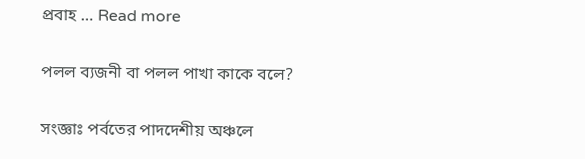প্রবাহ … Read more

পলল ব্যজনী বা পলল পাখা কাকে বলে?

সংজ্ঞাঃ পর্বতের পাদদেশীয় অঞ্চলে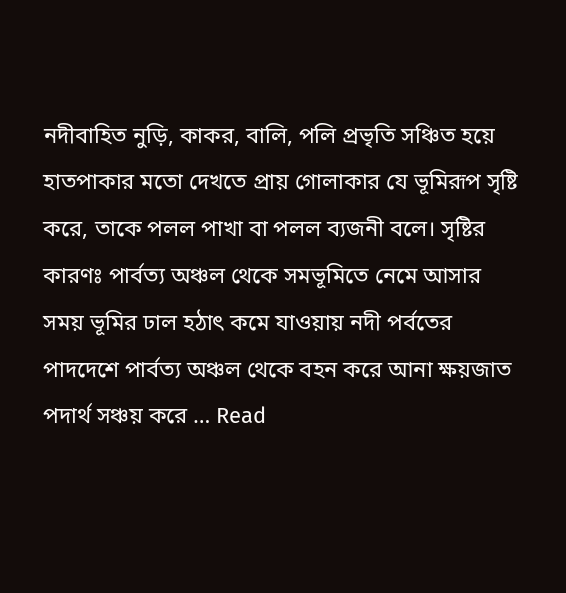নদীবাহিত নুড়ি, কাকর, বালি, পলি প্রভৃতি সঞ্চিত হয়ে হাতপাকার মতো দেখতে প্রায় গোলাকার যে ভূমিরূপ সৃষ্টি করে, তাকে পলল পাখা বা পলল ব্যজনী বলে। সৃষ্টির কারণঃ পার্বত্য অঞ্চল থেকে সমভূমিতে নেমে আসার সময় ভূমির ঢাল হঠাৎ কমে যাওয়ায় নদী পর্বতের পাদদেশে পার্বত্য অঞ্চল থেকে বহন করে আনা ক্ষয়জাত পদার্থ সঞ্চয় করে … Read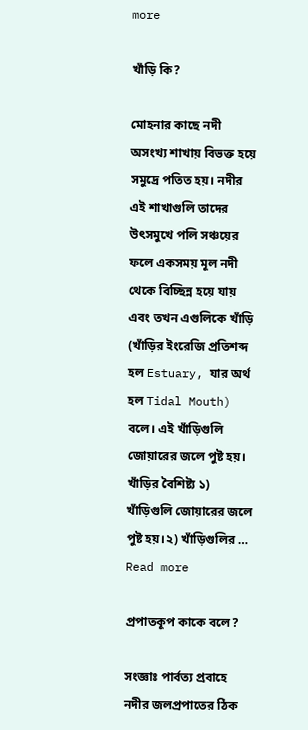more

খাঁড়ি কি?

মোহনার কাছে নদী অসংখ্য শাখায় বিভক্ত হয়ে সমুদ্রে পতিত হয়। নদীর এই শাখাগুলি তাদের উৎসমুখে পলি সঞ্চয়ের ফলে একসময় মূল নদী থেকে বিচ্ছিন্ন হয়ে যায় এবং তখন এগুলিকে খাঁড়ি (খাঁড়ির ইংরেজি প্রতিশব্দ হল Estuary, যার অর্থ হল Tidal Mouth) বলে। এই খাঁড়িগুলি জোয়ারের জলে পুষ্ট হয়। খাঁড়ির বৈশিষ্ট্য ১) খাঁড়িগুলি জোয়ারের জলে পুষ্ট হয়।২) খাঁড়িগুলির … Read more

প্রপাতকূপ কাকে বলে?

সংজ্ঞাঃ পার্বত্য প্রবাহে নদীর জলপ্রপাতের ঠিক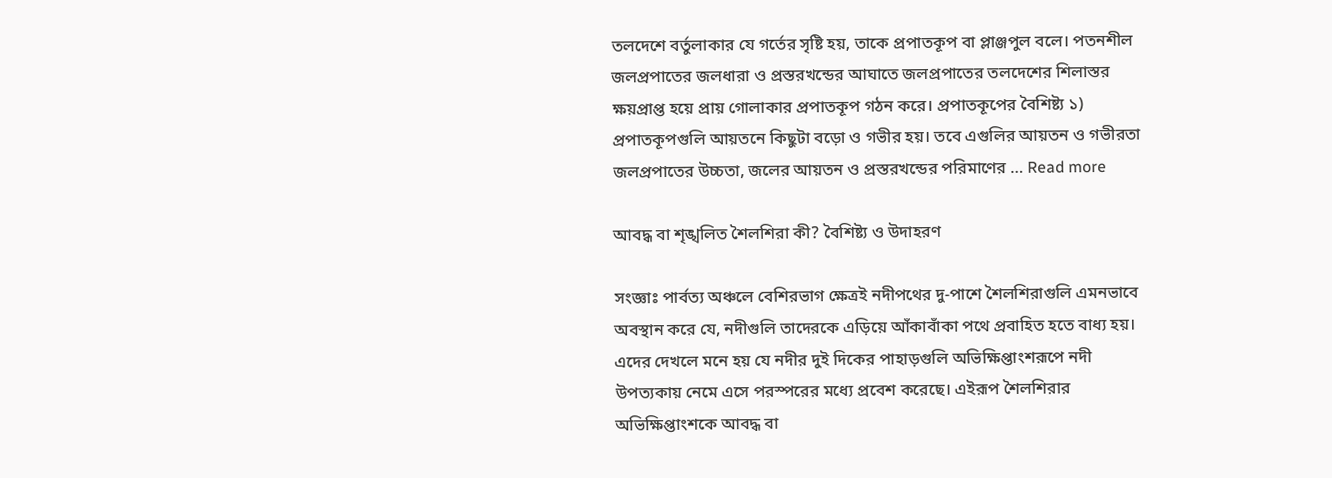তলদেশে বর্তুলাকার যে গর্তের সৃষ্টি হয়, তাকে প্রপাতকূপ বা প্লাঞ্জপুল বলে। পতনশীল জলপ্রপাতের জলধারা ও প্রস্তরখন্ডের আঘাতে জলপ্রপাতের তলদেশের শিলাস্তর ক্ষয়প্রাপ্ত হয়ে প্রায় গোলাকার প্রপাতকূপ গঠন করে। প্রপাতকূপের বৈশিষ্ট্য ১) প্রপাতকূপগুলি আয়তনে কিছুটা বড়ো ও গভীর হয়। তবে এগুলির আয়তন ও গভীরতা জলপ্রপাতের উচ্চতা, জলের আয়তন ও প্রস্তরখন্ডের পরিমাণের … Read more

আবদ্ধ বা শৃঙ্খলিত শৈলশিরা কী? বৈশিষ্ট্য ও উদাহরণ

সংজ্ঞাঃ পার্বত্য অঞ্চলে বেশিরভাগ ক্ষেত্রই নদীপথের দু-পাশে শৈলশিরাগুলি এমনভাবে অবস্থান করে যে, নদীগুলি তাদেরকে এড়িয়ে আঁকাবাঁকা পথে প্রবাহিত হতে বাধ্য হয়। এদের দেখলে মনে হয় যে নদীর দুই দিকের পাহাড়গুলি অভিক্ষিপ্তাংশরূপে নদী উপত্যকায় নেমে এসে পরস্পরের মধ্যে প্রবেশ করেছে। এইরূপ শৈলশিরার অভিক্ষিপ্তাংশকে আবদ্ধ বা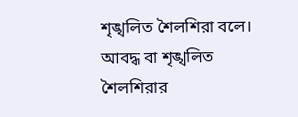শৃঙ্খলিত শৈলশিরা বলে। আবদ্ধ বা শৃঙ্খলিত শৈলশিরার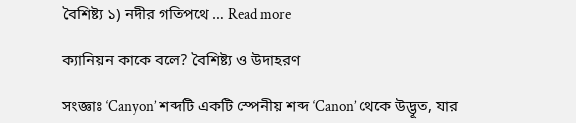বৈশিষ্ট্য ১) নদীর গতিপথে … Read more

ক্যানিয়ন কাকে বলে? বৈশিষ্ট্য ও উদাহরণ

সংজ্ঞাঃ ‘Canyon’ শব্দটি একটি স্পেনীয় শব্দ ‘Canon’ থেকে উদ্ভূত, যার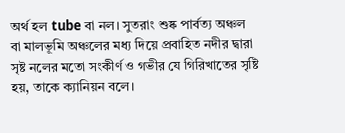অর্থ হল tube বা নল। সুতরাং শুষ্ক পার্বত্য অঞ্চল বা মালভূমি অঞ্চলের মধ্য দিয়ে প্রবাহিত নদীর দ্বারা সৃষ্ট নলের মতো সংকীর্ণ ও গভীর যে গিরিখাতের সৃষ্টি হয়, তাকে ক্যানিয়ন বলে।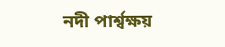নদী পার্শ্বক্ষয়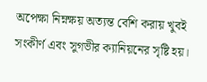অপেক্ষা নিম্নক্ষয় অত্যন্ত বেশি করায় খুবই সংকীর্ণ এবং সুগভীর ক্যানিয়নের সৃষ্টি হয়।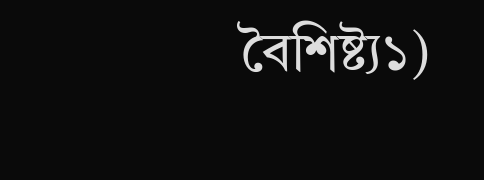বৈশিষ্ট্য১)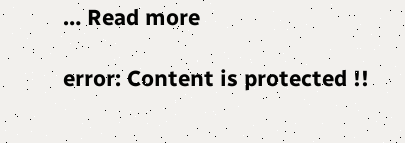… Read more

error: Content is protected !!